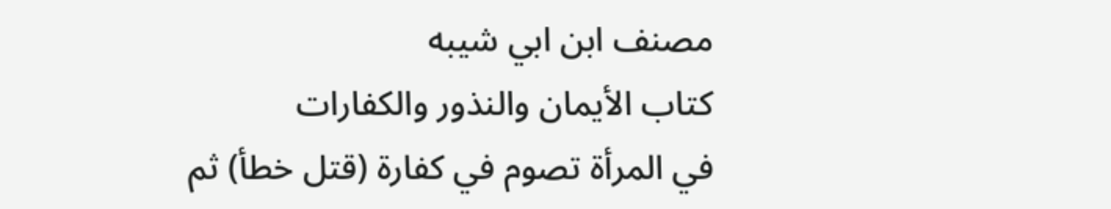مصنف ابن ابي شيبه
كتاب الأيمان والنذور والكفارات
في المرأة تصوم في كفارة (قتل خطأ) ثم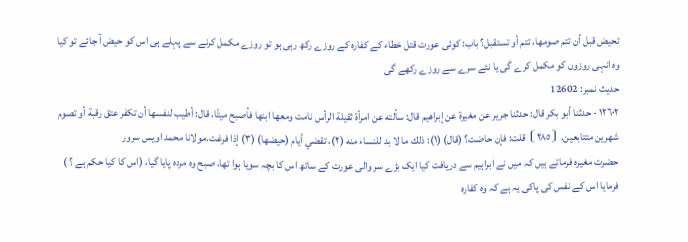تحيض قبل أن تتم صومها، تتم أو تستقبل؟ باب: کوئی عورت قتل خطاء کے کفارہ کے روزے رکھ رہی ہو تو روزے مکمل کرنے سے پہلے ہی اس کو حیض آ جائے تو کیا وہ انہی روزوں کو مکمل کرے گی یا نئے سرے سے روزے رکھے گی
حدیث نمبر: 12602
١٢٦٠٢ - حدثنا أبو بكر قال: حدثنا جرير عن مغيرة عن إبراهيم قال: سألته عن امرأة ثقيلة الرأس نامت ومعها ابنها فأصبح ميتًا، قال: أطيب لنفسها أن تكفر عتق رقبة أو تصوم شهرين متتابعين. ⦗٢٨٥⦘ قلت: فإن حاضت؟ (قال) (١): ذلك ما لا بد للنساء منه (٢)، تقضي أيام (حيضها) (٣) إذا فرغت.مولانا محمد اویس سرور
حضرت مغیرہ فرماتے ہیں کہ میں نے ابراہیم سے دریافت کیا ایک بڑے سر والی عورت کے ساتھ اس کا بچہ سویا ہوا تھا، صبح وہ مردہ پایا گیا، (اس کا کیا حکم ہے ؟ ) فرمایا اس کے نفس کی پاکی یہ ہے کہ وہ کفارہ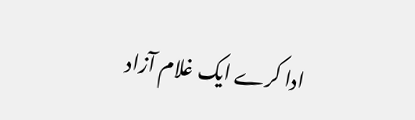ادا کرے ایک غلام آزاد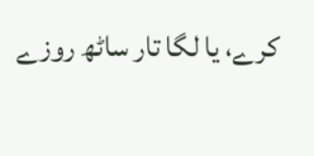کرے، یا لگا تار ساٹھ روزے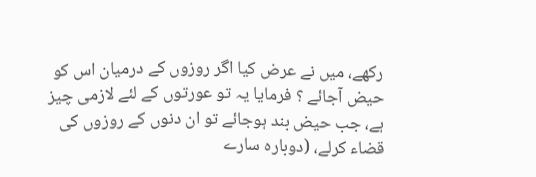رکھے، میں نے عرض کیا اگر روزوں کے درمیان اس کو حیض آجائے ؟ فرمایا یہ تو عورتوں کے لئے لازمی چیز ہے، جب حیض بند ہوجائے تو ان دنوں کے روزوں کی قضاء کرلے، (دوبارہ سارے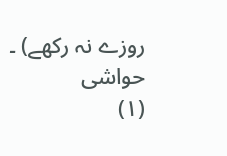روزے نہ رکھے) ۔
حواشی
(١)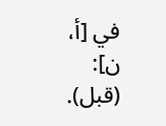في [أ، ن]: (قبل).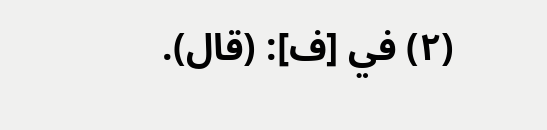(٢) في [ف]: (قال).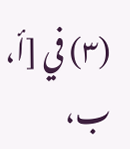(٣) في [أ، ب،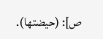ص]: (حيضتها).